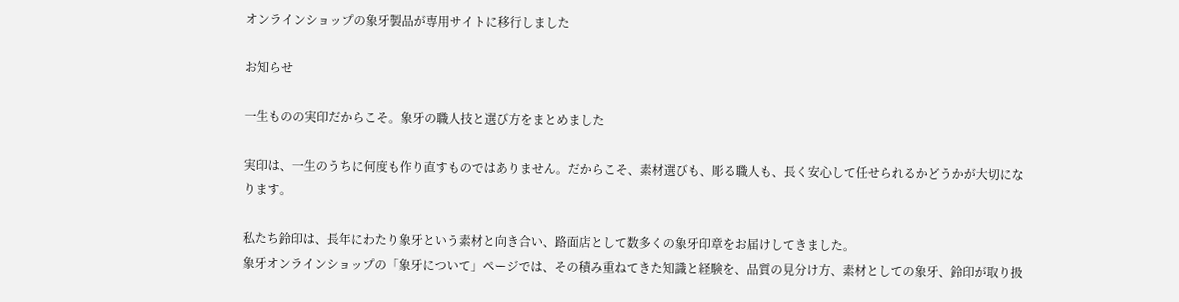オンラインショップの象牙製品が専用サイトに移行しました

お知らせ

一生ものの実印だからこそ。象牙の職人技と選び方をまとめました

実印は、一生のうちに何度も作り直すものではありません。だからこそ、素材選びも、彫る職人も、長く安心して任せられるかどうかが大切になります。

私たち鈴印は、長年にわたり象牙という素材と向き合い、路面店として数多くの象牙印章をお届けしてきました。
象牙オンラインショップの「象牙について」ページでは、その積み重ねてきた知識と経験を、品質の見分け方、素材としての象牙、鈴印が取り扱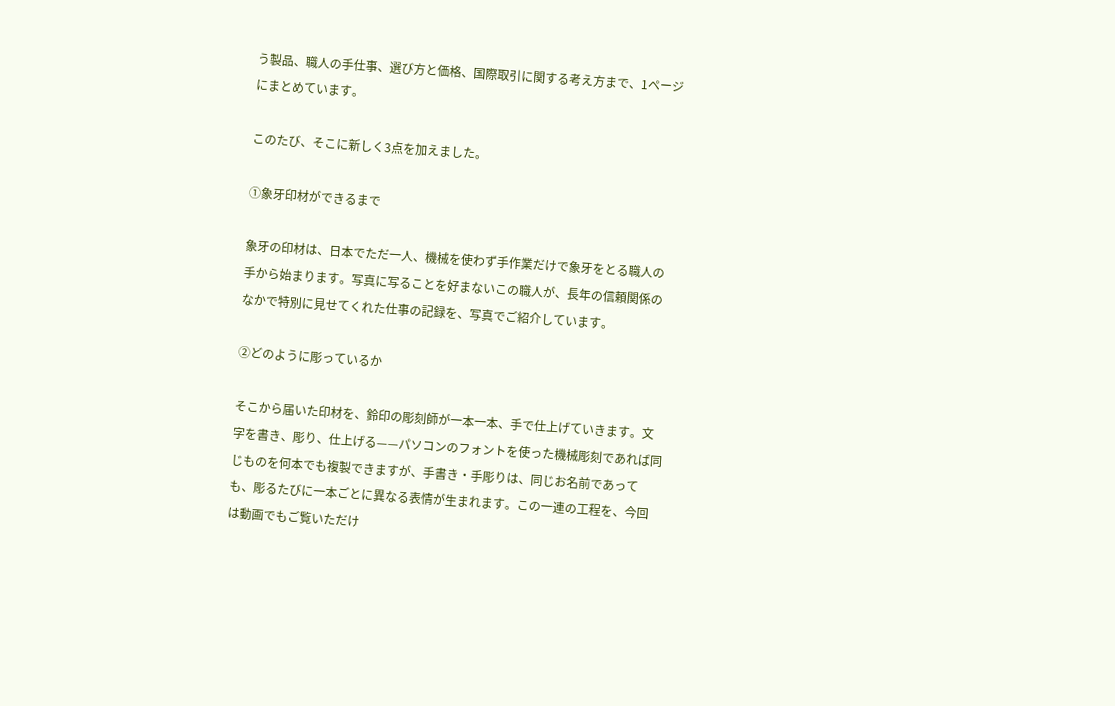う製品、職人の手仕事、選び方と価格、国際取引に関する考え方まで、1ページにまとめています。

このたび、そこに新しく3点を加えました。

①象牙印材ができるまで

象牙の印材は、日本でただ一人、機械を使わず手作業だけで象牙をとる職人の手から始まります。写真に写ることを好まないこの職人が、長年の信頼関係のなかで特別に見せてくれた仕事の記録を、写真でご紹介しています。

②どのように彫っているか

そこから届いた印材を、鈴印の彫刻師が一本一本、手で仕上げていきます。文字を書き、彫り、仕上げる——パソコンのフォントを使った機械彫刻であれば同じものを何本でも複製できますが、手書き・手彫りは、同じお名前であっても、彫るたびに一本ごとに異なる表情が生まれます。この一連の工程を、今回は動画でもご覧いただけ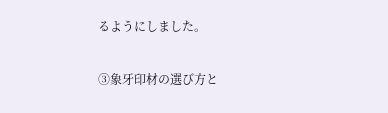るようにしました。

③象牙印材の選び方と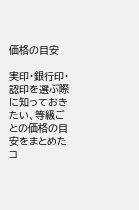価格の目安

実印・銀行印・認印を選ぶ際に知っておきたい、等級ごとの価格の目安をまとめたコ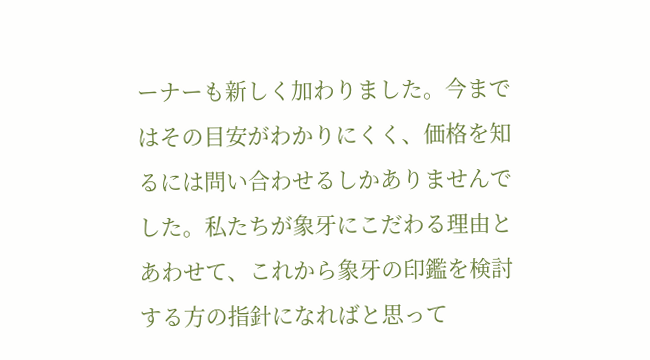ーナーも新しく加わりました。今まではその目安がわかりにくく、価格を知るには問い合わせるしかありませんでした。私たちが象牙にこだわる理由とあわせて、これから象牙の印鑑を検討する方の指針になればと思って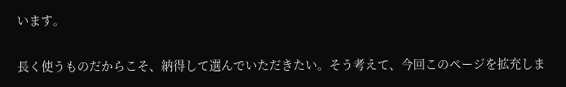います。

長く使うものだからこそ、納得して選んでいただきたい。そう考えて、今回このページを拡充しま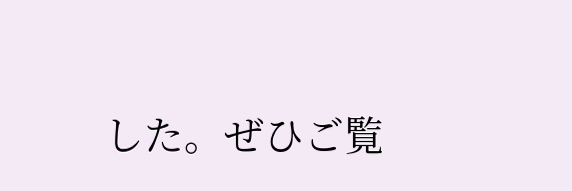した。ぜひご覧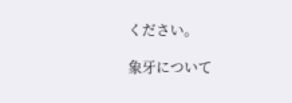ください。

象牙について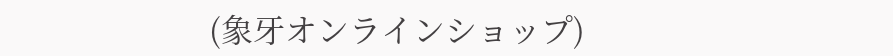(象牙オンラインショップ)